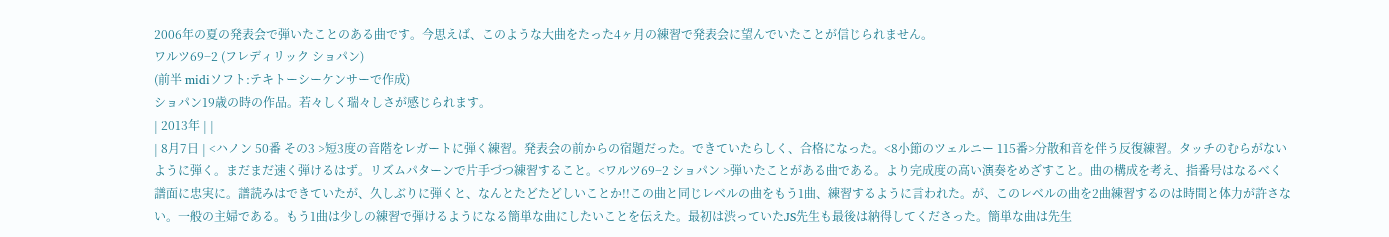2006年の夏の発表会で弾いたことのある曲です。今思えば、このような大曲をたった4ヶ月の練習で発表会に望んでいたことが信じられません。
ワルツ69−2 (フレディリック ショパン)
(前半 midiソフト:テキトーシーケンサーで作成)
ショパン19歳の時の作品。若々しく瑞々しさが感じられます。
| 2013年 | |
| 8月7日 | <ハノン 50番 その3 >短3度の音階をレガートに弾く練習。発表会の前からの宿題だった。できていたらしく、合格になった。<8小節のツェルニー 115番>分散和音を伴う反復練習。タッチのむらがないように弾く。まだまだ速く弾けるはず。リズムパターンで片手づつ練習すること。<ワルツ69−2 ショパン >弾いたことがある曲である。より完成度の高い演奏をめざすこと。曲の構成を考え、指番号はなるべく譜面に忠実に。譜読みはできていたが、久しぶりに弾くと、なんとたどたどしいことか!!この曲と同じレベルの曲をもう1曲、練習するように言われた。が、このレベルの曲を2曲練習するのは時間と体力が許さない。一般の主婦である。もう1曲は少しの練習で弾けるようになる簡単な曲にしたいことを伝えた。最初は渋っていたJS先生も最後は納得してくださった。簡単な曲は先生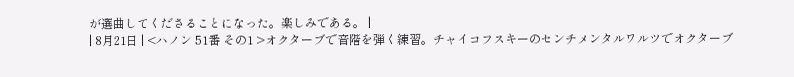が選曲してくださることになった。楽しみである。 |
| 8月21日 | <ハノン 51番 その1 >オクターブで音階を弾く練習。チャイコフスキーのセンチメンタルワルツでオクターブ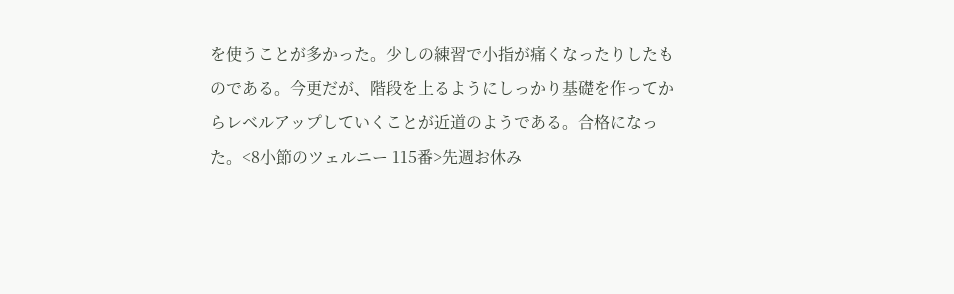を使うことが多かった。少しの練習で小指が痛くなったりしたものである。今更だが、階段を上るようにしっかり基礎を作ってからレベルアップしていくことが近道のようである。合格になった。<8小節のツェルニー 115番>先週お休み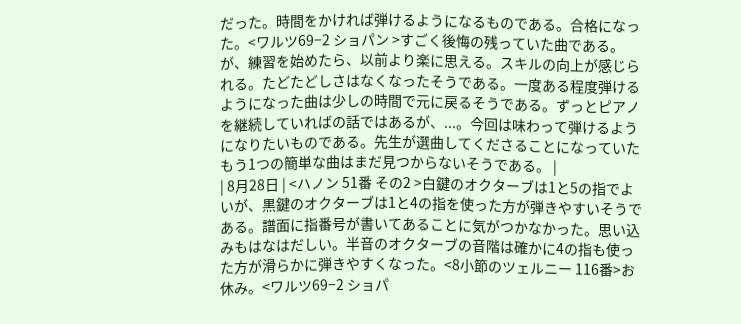だった。時間をかければ弾けるようになるものである。合格になった。<ワルツ69−2 ショパン >すごく後悔の残っていた曲である。が、練習を始めたら、以前より楽に思える。スキルの向上が感じられる。たどたどしさはなくなったそうである。一度ある程度弾けるようになった曲は少しの時間で元に戻るそうである。ずっとピアノを継続していればの話ではあるが、...。今回は味わって弾けるようになりたいものである。先生が選曲してくださることになっていたもう1つの簡単な曲はまだ見つからないそうである。 |
| 8月28日 | <ハノン 51番 その2 >白鍵のオクターブは1と5の指でよいが、黒鍵のオクターブは1と4の指を使った方が弾きやすいそうである。譜面に指番号が書いてあることに気がつかなかった。思い込みもはなはだしい。半音のオクターブの音階は確かに4の指も使った方が滑らかに弾きやすくなった。<8小節のツェルニー 116番>お休み。<ワルツ69−2 ショパ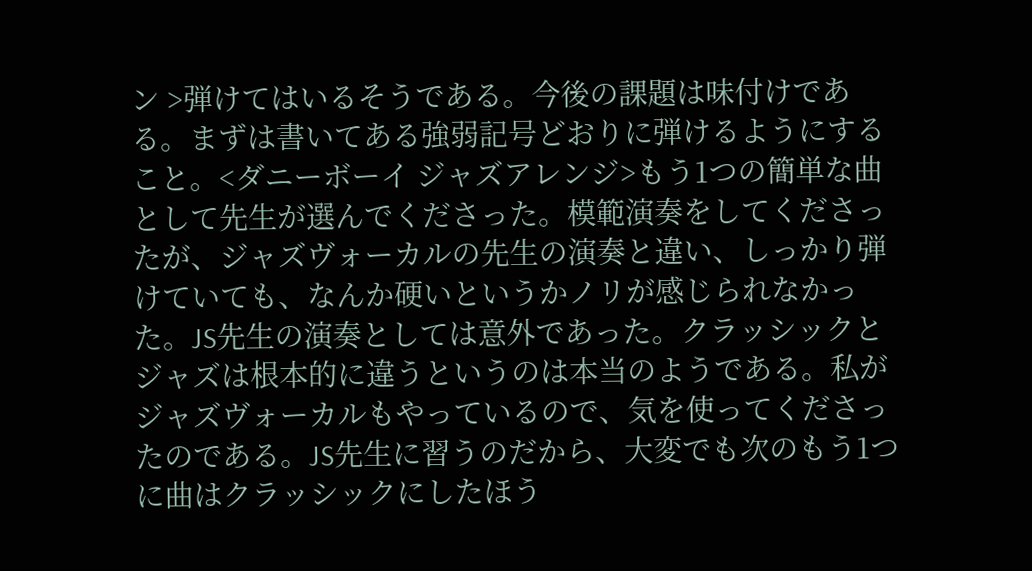ン >弾けてはいるそうである。今後の課題は味付けである。まずは書いてある強弱記号どおりに弾けるようにすること。<ダニーボーイ ジャズアレンジ>もう1つの簡単な曲として先生が選んでくださった。模範演奏をしてくださったが、ジャズヴォーカルの先生の演奏と違い、しっかり弾けていても、なんか硬いというかノリが感じられなかった。JS先生の演奏としては意外であった。クラッシックとジャズは根本的に違うというのは本当のようである。私がジャズヴォーカルもやっているので、気を使ってくださったのである。JS先生に習うのだから、大変でも次のもう1つに曲はクラッシックにしたほう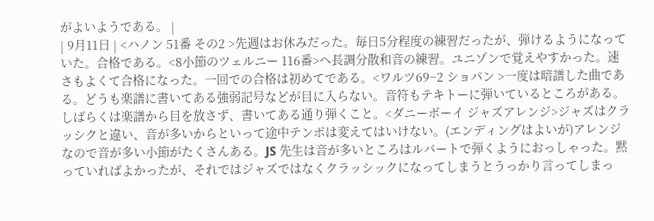がよいようである。 |
| 9月11日 | <ハノン 51番 その2 >先週はお休みだった。毎日5分程度の練習だったが、弾けるようになっていた。合格である。<8小節のツェルニー 116番>ヘ長調分散和音の練習。ユニゾンで覚えやすかった。速さもよくて合格になった。一回での合格は初めてである。<ワルツ69−2 ショパン >一度は暗譜した曲である。どうも楽譜に書いてある強弱記号などが目に入らない。音符もテキトーに弾いているところがある。しばらくは楽譜から目を放さず、書いてある通り弾くこと。<ダニーボーイ ジャズアレンジ>ジャズはクラッシクと違い、音が多いからといって途中テンポは変えてはいけない。(エンディングはよいが)アレンジなので音が多い小節がたくさんある。JS 先生は音が多いところはルバートで弾くようにおっしゃった。黙っていればよかったが、それではジャズではなくクラッシックになってしまうとうっかり言ってしまっ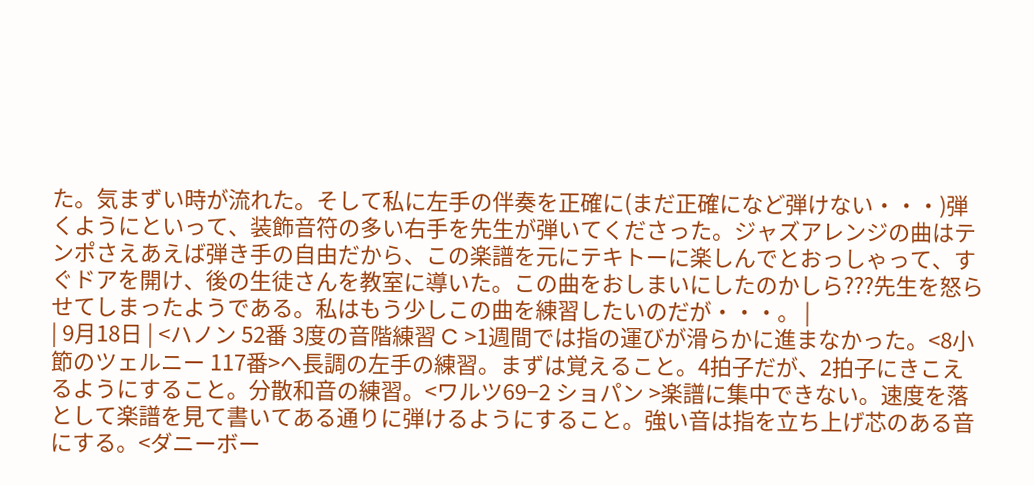た。気まずい時が流れた。そして私に左手の伴奏を正確に(まだ正確になど弾けない・・・)弾くようにといって、装飾音符の多い右手を先生が弾いてくださった。ジャズアレンジの曲はテンポさえあえば弾き手の自由だから、この楽譜を元にテキトーに楽しんでとおっしゃって、すぐドアを開け、後の生徒さんを教室に導いた。この曲をおしまいにしたのかしら???先生を怒らせてしまったようである。私はもう少しこの曲を練習したいのだが・・・。 |
| 9月18日 | <ハノン 52番 3度の音階練習 C >1週間では指の運びが滑らかに進まなかった。<8小節のツェルニー 117番>ヘ長調の左手の練習。まずは覚えること。4拍子だが、2拍子にきこえるようにすること。分散和音の練習。<ワルツ69−2 ショパン >楽譜に集中できない。速度を落として楽譜を見て書いてある通りに弾けるようにすること。強い音は指を立ち上げ芯のある音にする。<ダニーボー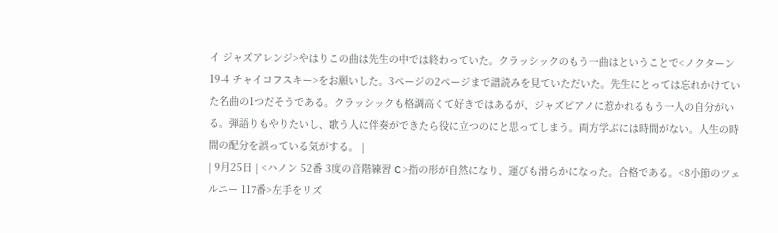イ ジャズアレンジ>やはりこの曲は先生の中では終わっていた。クラッシックのもう一曲はということで<ノクターン19-4 チャイコフスキー>をお願いした。3ページの2ページまで譜読みを見ていただいた。先生にとっては忘れかけていた名曲の1つだそうである。クラッシックも格調高くて好きではあるが、ジャズピアノに惹かれるもう一人の自分がいる。弾語りもやりたいし、歌う人に伴奏ができたら役に立つのにと思ってしまう。両方学ぶには時間がない。人生の時間の配分を誤っている気がする。 |
| 9月25日 | <ハノン 52番 3度の音階練習 C >指の形が自然になり、運びも滑らかになった。合格である。<8小節のツェルニー 117番>左手をリズ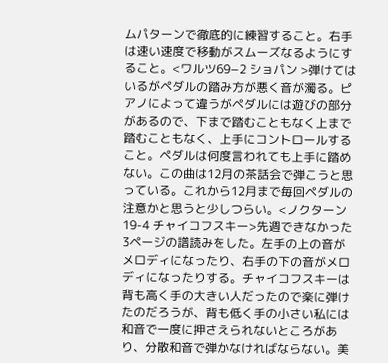ムパターンで徹底的に練習すること。右手は速い速度で移動がスムーズなるようにすること。<ワルツ69−2 ショパン >弾けてはいるがペダルの踏み方が悪く音が濁る。ピアノによって違うがペダルには遊びの部分があるので、下まで踏むこともなく上まで踏むこともなく、上手にコントロールすること。ペダルは何度言われても上手に踏めない。この曲は12月の茶話会で弾こうと思っている。これから12月まで毎回ペダルの注意かと思うと少しつらい。<ノクターン19-4 チャイコフスキー>先週できなかった3ページの譜読みをした。左手の上の音がメロディになったり、右手の下の音がメロディになったりする。チャイコフスキーは背も高く手の大きい人だったので楽に弾けたのだろうが、背も低く手の小さい私には和音で一度に押さえられないところがあり、分散和音で弾かなければならない。美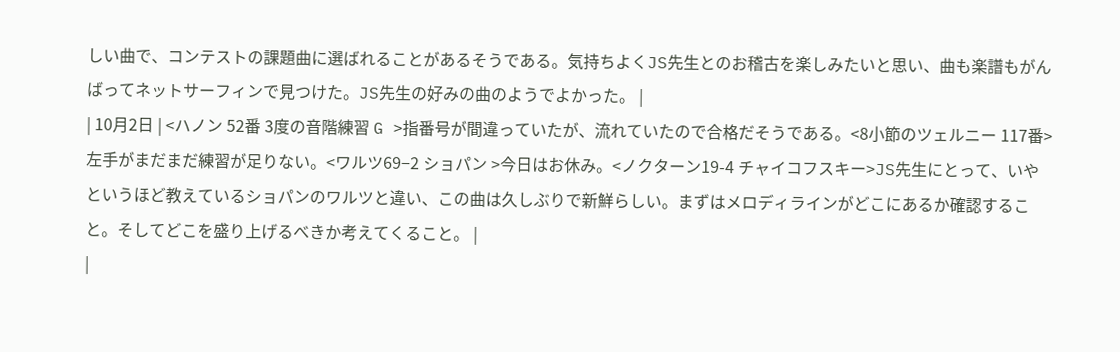しい曲で、コンテストの課題曲に選ばれることがあるそうである。気持ちよくJS先生とのお稽古を楽しみたいと思い、曲も楽譜もがんばってネットサーフィンで見つけた。JS先生の好みの曲のようでよかった。 |
| 10月2日 | <ハノン 52番 3度の音階練習 G >指番号が間違っていたが、流れていたので合格だそうである。<8小節のツェルニー 117番>左手がまだまだ練習が足りない。<ワルツ69−2 ショパン >今日はお休み。<ノクターン19-4 チャイコフスキー>JS先生にとって、いやというほど教えているショパンのワルツと違い、この曲は久しぶりで新鮮らしい。まずはメロディラインがどこにあるか確認すること。そしてどこを盛り上げるべきか考えてくること。 |
|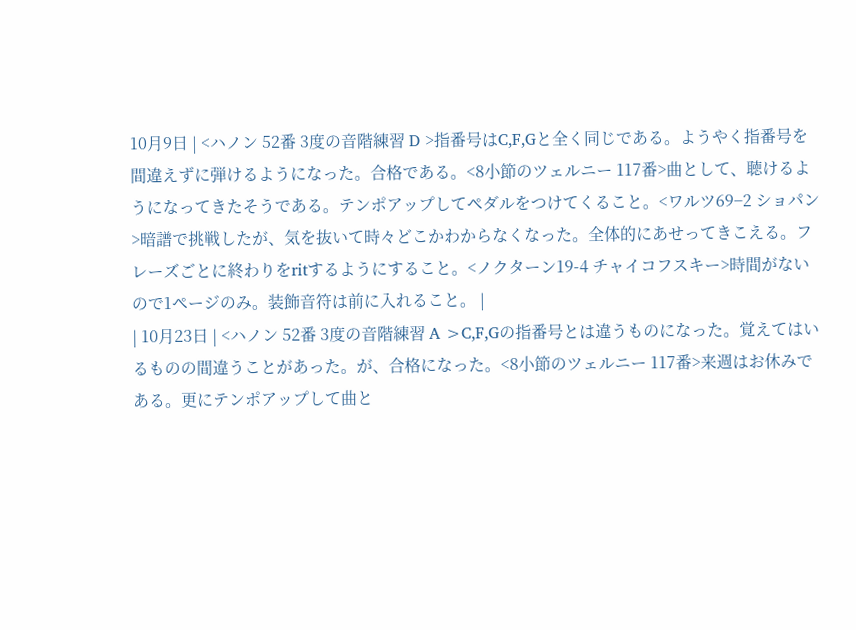10月9日 | <ハノン 52番 3度の音階練習 D >指番号はC,F,Gと全く同じである。ようやく指番号を間違えずに弾けるようになった。合格である。<8小節のツェルニー 117番>曲として、聴けるようになってきたそうである。テンポアップしてペダルをつけてくること。<ワルツ69−2 ショパン >暗譜で挑戦したが、気を抜いて時々どこかわからなくなった。全体的にあせってきこえる。フレーズごとに終わりをritするようにすること。<ノクターン19-4 チャイコフスキー>時間がないので1ページのみ。装飾音符は前に入れること。 |
| 10月23日 | <ハノン 52番 3度の音階練習 A >C,F,Gの指番号とは違うものになった。覚えてはいるものの間違うことがあった。が、合格になった。<8小節のツェルニー 117番>来週はお休みである。更にテンポアップして曲と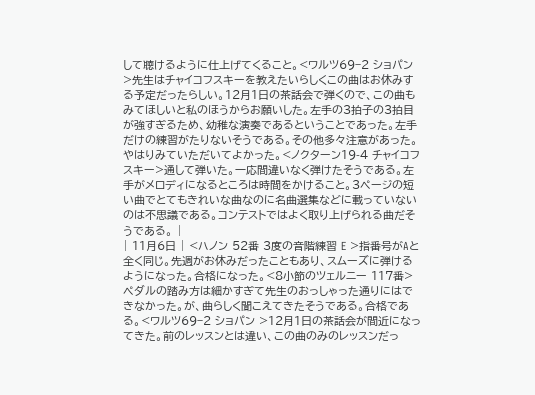して聴けるように仕上げてくること。<ワルツ69−2 ショパン >先生はチャイコフスキーを教えたいらしくこの曲はお休みする予定だったらしい。12月1日の茶話会で弾くので、この曲もみてほしいと私のほうからお願いした。左手の3拍子の3拍目が強すぎるため、幼稚な演奏であるということであった。左手だけの練習がたりないそうである。その他多々注意があった。やはりみていただいてよかった。<ノクターン19-4 チャイコフスキー>通して弾いた。一応間違いなく弾けたそうである。左手がメロディになるところは時間をかけること。3ページの短い曲でとてもきれいな曲なのに名曲選集などに載っていないのは不思議である。コンテストではよく取り上げられる曲だそうである。 |
| 11月6日 | <ハノン 52番 3度の音階練習 E >指番号がAと全く同じ。先週がお休みだったこともあり、スムーズに弾けるようになった。合格になった。<8小節のツェルニー 117番>ペダルの踏み方は細かすぎて先生のおっしゃった通りにはできなかった。が、曲らしく聞こえてきたそうである。合格である。<ワルツ69−2 ショパン >12月1日の茶話会が間近になってきた。前のレッスンとは違い、この曲のみのレッスンだっ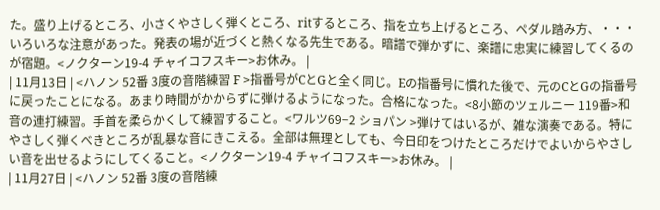た。盛り上げるところ、小さくやさしく弾くところ、ritするところ、指を立ち上げるところ、ペダル踏み方、・・・いろいろな注意があった。発表の場が近づくと熱くなる先生である。暗譜で弾かずに、楽譜に忠実に練習してくるのが宿題。<ノクターン19-4 チャイコフスキー>お休み。 |
| 11月13日 | <ハノン 52番 3度の音階練習 F >指番号がCとGと全く同じ。Eの指番号に慣れた後で、元のCとGの指番号に戻ったことになる。あまり時間がかからずに弾けるようになった。合格になった。<8小節のツェルニー 119番>和音の連打練習。手首を柔らかくして練習すること。<ワルツ69−2 ショパン >弾けてはいるが、雑な演奏である。特にやさしく弾くべきところが乱暴な音にきこえる。全部は無理としても、今日印をつけたところだけでよいからやさしい音を出せるようにしてくること。<ノクターン19-4 チャイコフスキー>お休み。 |
| 11月27日 | <ハノン 52番 3度の音階練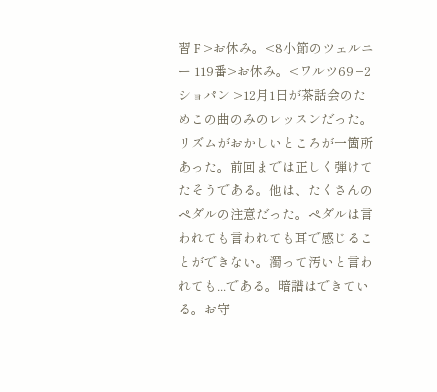習 F >お休み。<8小節のツェルニー 119番>お休み。<ワルツ69−2 ショパン >12月1日が茶話会のためこの曲のみのレッスンだった。リズムがおかしいところが一箇所あった。前回までは正しく弾けてたそうである。他は、たくさんのペダルの注意だった。ペダルは言われても言われても耳で感じることができない。濁って汚いと言われても...である。暗譜はできている。お守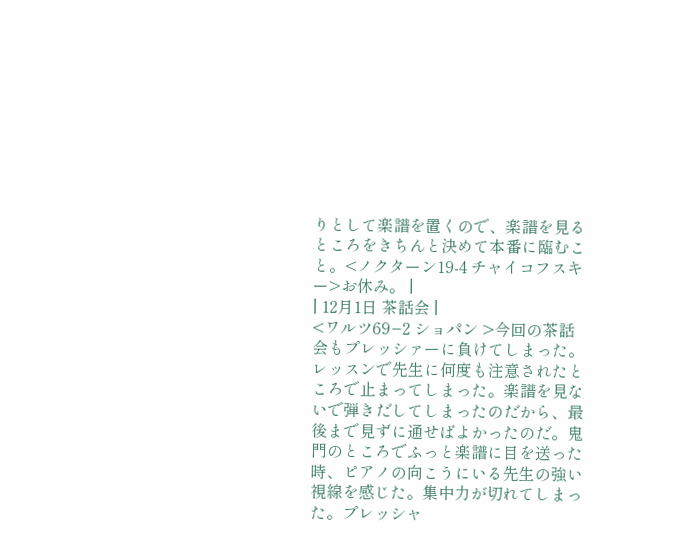りとして楽譜を置くので、楽譜を見るところをきちんと決めて本番に臨むこと。<ノクターン19-4 チャイコフスキー>お休み。 |
| 12月1日 茶話会 |
<ワルツ69−2 ショパン >今回の茶話会もプレッシァーに負けてしまった。レッスンで先生に何度も注意されたところで止まってしまった。楽譜を見ないで弾きだしてしまったのだから、最後まで見ずに通せばよかったのだ。鬼門のところでふっと楽譜に目を送った時、ピアノの向こうにいる先生の強い視線を感じた。集中力が切れてしまった。プレッシャ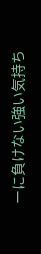ーに負けない強い気持ち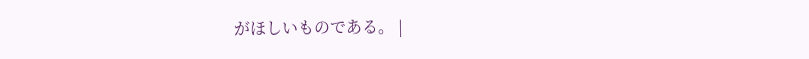がほしいものである。 |